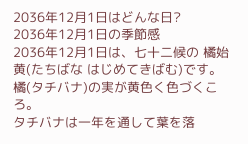2036年12月1日はどんな日?
2036年12月1日の季節感
2036年12月1日は、七十二候の 橘始黄(たちばな はじめてきばむ)です。 橘(タチバナ)の実が黄色く色づくころ。
タチバナは一年を通して葉を落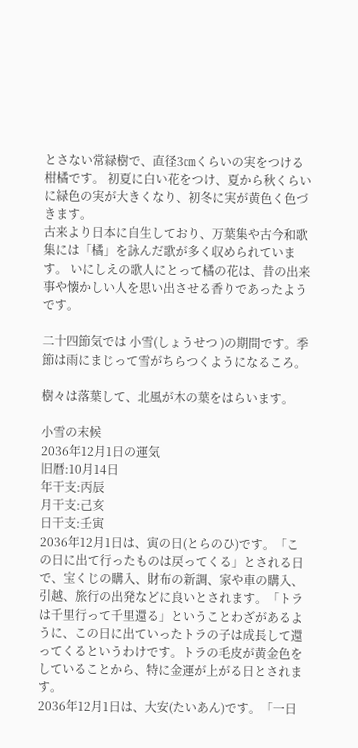とさない常緑樹で、直径3㎝くらいの実をつける柑橘です。 初夏に白い花をつけ、夏から秋くらいに緑色の実が大きくなり、初冬に実が黄色く色づきます。
古来より日本に自生しており、万葉集や古今和歌集には「橘」を詠んだ歌が多く収められています。 いにしえの歌人にとって橘の花は、昔の出来事や懐かしい人を思い出させる香りであったようです。

二十四節気では 小雪(しょうせつ )の期間です。季節は雨にまじって雪がちらつくようになるころ。

樹々は落葉して、北風が木の葉をはらいます。

小雪の末候
2036年12月1日の運気
旧暦:10月14日
年干支:丙辰
月干支:己亥
日干支:壬寅
2036年12月1日は、寅の日(とらのひ)です。「この日に出て行ったものは戻ってくる」とされる日で、宝くじの購入、財布の新調、家や車の購入、引越、旅行の出発などに良いとされます。「トラは千里行って千里還る」ということわざがあるように、この日に出ていったトラの子は成長して還ってくるというわけです。トラの毛皮が黄金色をしていることから、特に金運が上がる日とされます。
2036年12月1日は、大安(たいあん)です。「一日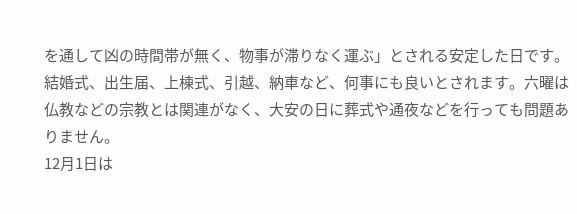を通して凶の時間帯が無く、物事が滞りなく運ぶ」とされる安定した日です。結婚式、出生届、上棟式、引越、納車など、何事にも良いとされます。六曜は仏教などの宗教とは関連がなく、大安の日に葬式や通夜などを行っても問題ありません。
12月1日は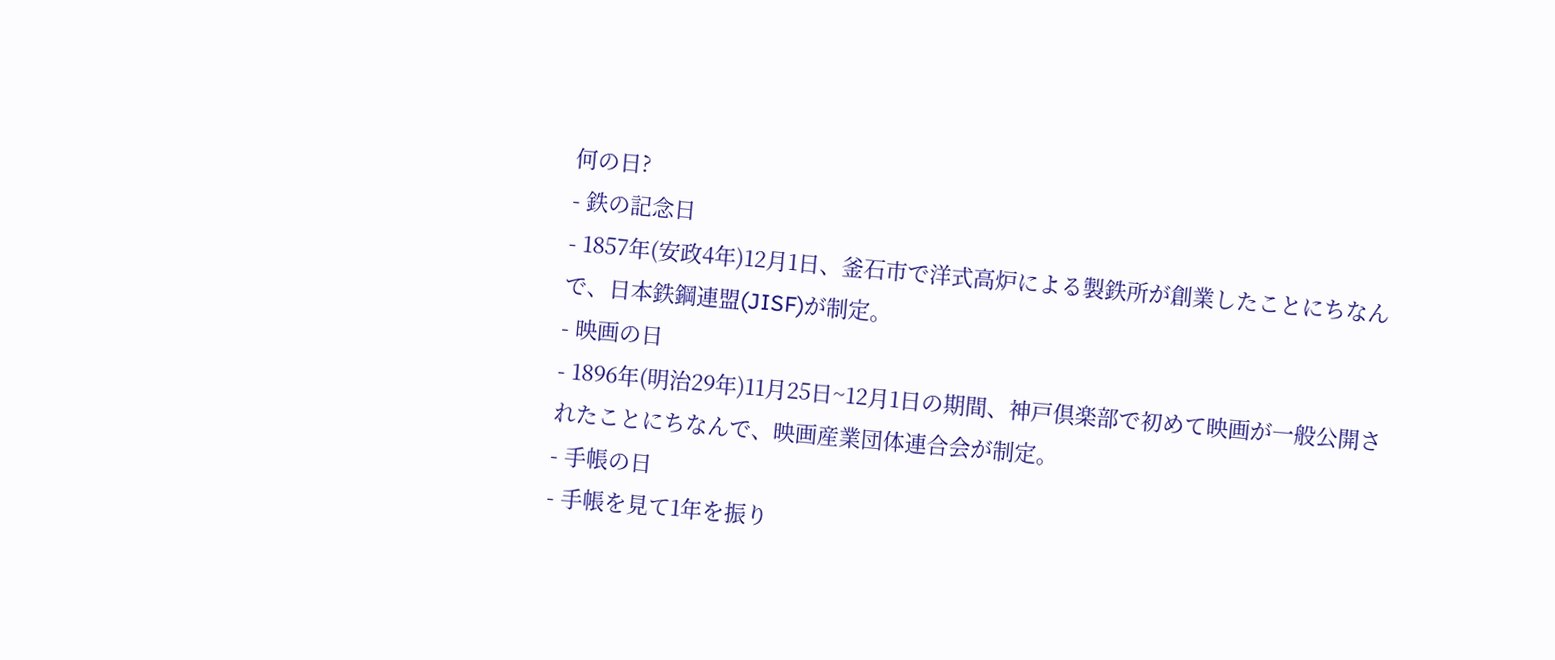何の日?
- 鉄の記念日
- 1857年(安政4年)12月1日、釜石市で洋式高炉による製鉄所が創業したことにちなんで、日本鉄鋼連盟(JISF)が制定。
- 映画の日
- 1896年(明治29年)11月25日~12月1日の期間、神戸倶楽部で初めて映画が一般公開されたことにちなんで、映画産業団体連合会が制定。
- 手帳の日
- 手帳を見て1年を振り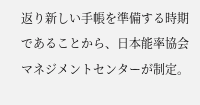返り新しい手帳を準備する時期であることから、日本能率協会マネジメントセンターが制定。